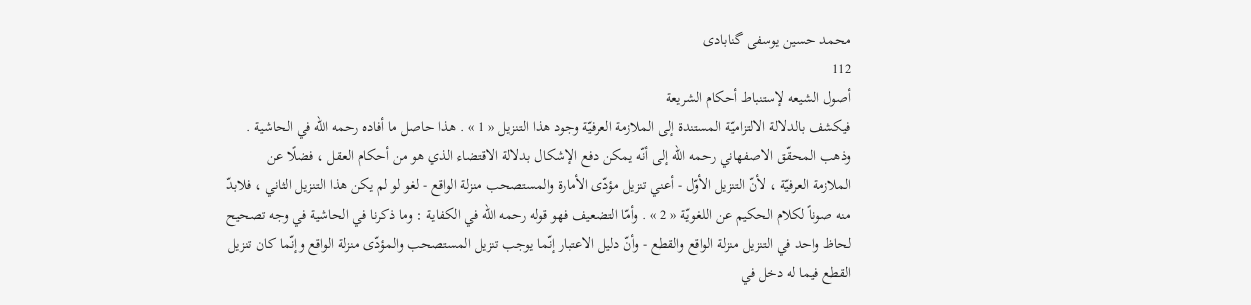محمد حسين يوسفى گنابادى
112
أصول الشيعه لإستنباط أحكام الشريعة
فيكشف بالدلالة الالتزاميّة المستندة إلى الملازمة العرفيّة وجود هذا التنزيل « 1 » . هذا حاصل ما أفاده رحمه الله في الحاشية . وذهب المحقّق الاصفهاني رحمه الله إلى أنّه يمكن دفع الإشكال بدلالة الاقتضاء الذي هو من أحكام العقل ، فضلًا عن الملازمة العرفيّة ، لأنّ التنزيل الأوّل - أعني تنزيل مؤدّى الأمارة والمستصحب منزلة الواقع - لغو لو لم يكن هذا التنزيل الثاني ، فلابدّ منه صوناً لكلام الحكيم عن اللغويّة « 2 » . وأمّا التضعيف فهو قوله رحمه الله في الكفاية : وما ذكرنا في الحاشية في وجه تصحيح لحاظ واحد في التنزيل منزلة الواقع والقطع - وأنّ دليل الاعتبار إنّما يوجب تنزيل المستصحب والمؤدّى منزلة الواقع وإنّما كان تنزيل القطع فيما له دخل في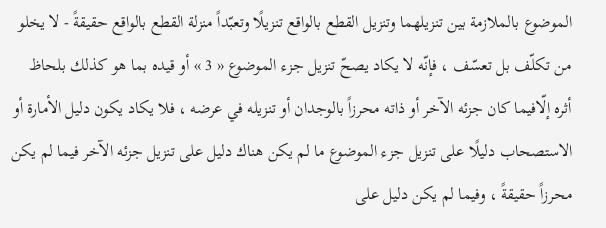الموضوع بالملازمة بين تنزيلهما وتنزيل القطع بالواقع تنزيلًا وتعبّداً منزلة القطع بالواقع حقيقةً - لا يخلو من تكلّف بل تعسّف ، فإنّه لا يكاد يصحّ تنزيل جزء الموضوع « 3 » أو قيده بما هو كذلك بلحاظ أثره إلّافيما كان جزئه الآخر أو ذاته محرزاً بالوجدان أو تنزيله في عرضه ، فلا يكاد يكون دليل الأمارة أو الاستصحاب دليلًا على تنزيل جزء الموضوع ما لم يكن هناك دليل على تنزيل جزئه الآخر فيما لم يكن محرزاً حقيقةً ، وفيما لم يكن دليل على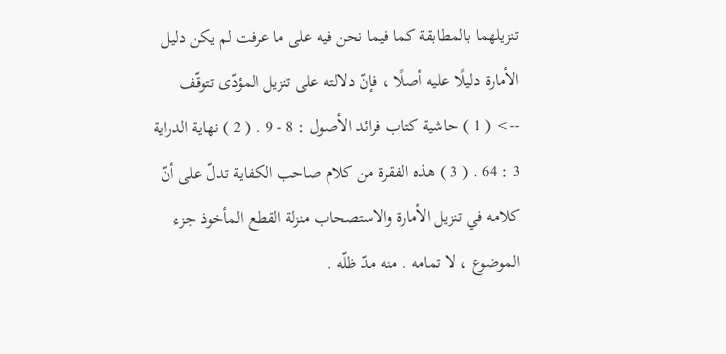تنزيلهما بالمطابقة كما فيما نحن فيه على ما عرفت لم يكن دليل الأمارة دليلًا عليه أصلًا ، فإنّ دلالته على تنزيل المؤدّى تتوقّف
--> ( 1 ) حاشية كتاب فرائد الأصول : 8 - 9 . ( 2 ) نهاية الدراية 3 : 64 . ( 3 ) هذه الفقرة من كلام صاحب الكفاية تدلّ على أنّ كلامه في تنزيل الأمارة والاستصحاب منزلة القطع المأخوذ جزء الموضوع ، لا تمامه . منه مدّ ظلّه .